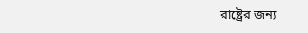রাষ্ট্রের জন্য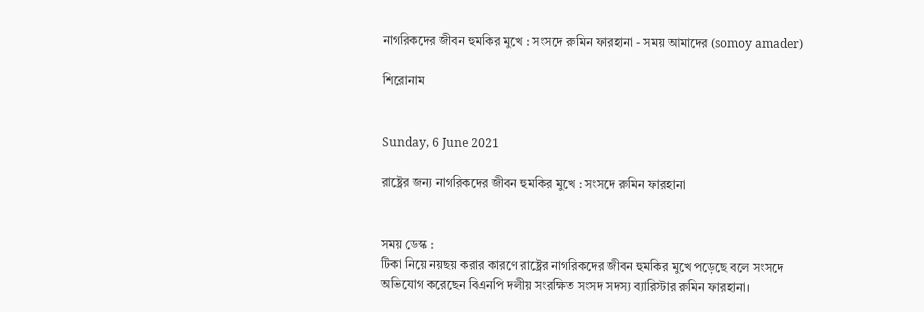নাগরিকদের জীবন হুমকির মুখে : সংসদে রুমিন ফারহানা - সময় আমাদের (somoy amader)

শিরোনাম


Sunday, 6 June 2021

রাষ্ট্রের জন্য নাগরিকদের জীবন হুমকির মুখে : সংসদে রুমিন ফারহানা


সময় ডেস্ক :
টিকা নিয়ে নয়ছয় করার কারণে রাষ্ট্রের নাগরিকদের জীবন হুমকির মুখে পড়েছে বলে সংসদে অভিযোগ করেছেন বিএনপি দলীয় সংরক্ষিত সংসদ সদস্য ব্যারিস্টার রুমিন ফারহানা।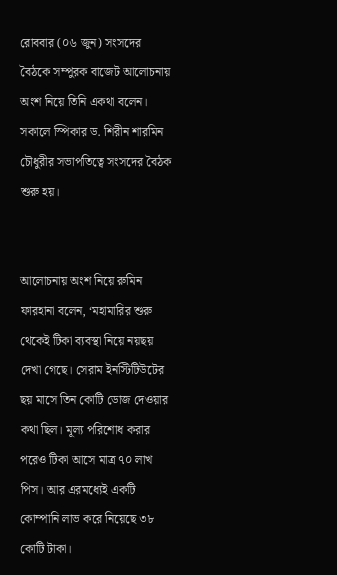রোববার (০৬ জুন) সংসদের বৈঠকে সম্পুরক বাজেট আলোচনায় অংশ নিয়ে তিনি একথা বলেন। সকালে স্পিকার ড. শিরীন শারমিন চৌধুরীর সভাপতিত্বে সংসদের বৈঠক শুরু হয়।


আলোচনায় অংশ নিয়ে রুমিন ফারহানা বলেন, ‘মহামারির শুরু থেকেই টিকা ব্যবস্থা নিয়ে নয়ছয় দেখা গেছে। সেরাম ইনস্টিটিউটের ছয় মাসে তিন কোটি ডোজ দেওয়ার কথা ছিল। মূল্য পরিশোধ করার পরেও টিকা আসে মাত্র ৭০ লাখ পিস। আর এরমধ্যেই একটি কোম্পানি লাভ করে নিয়েছে ৩৮ কোটি টাকা।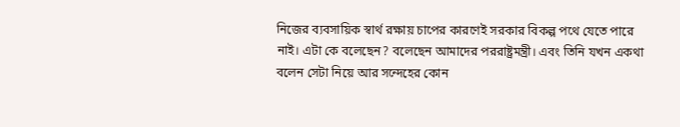নিজের ব্যবসায়িক স্বার্থ রক্ষায় চাপের কারণেই সরকার বিকল্প পথে যেতে পারে নাই। এটা কে বলেছেন? বলেছেন আমাদের পররাষ্ট্রমন্ত্রী। এবং তিনি যখন একথা বলেন সেটা নিয়ে আর সন্দেহের কোন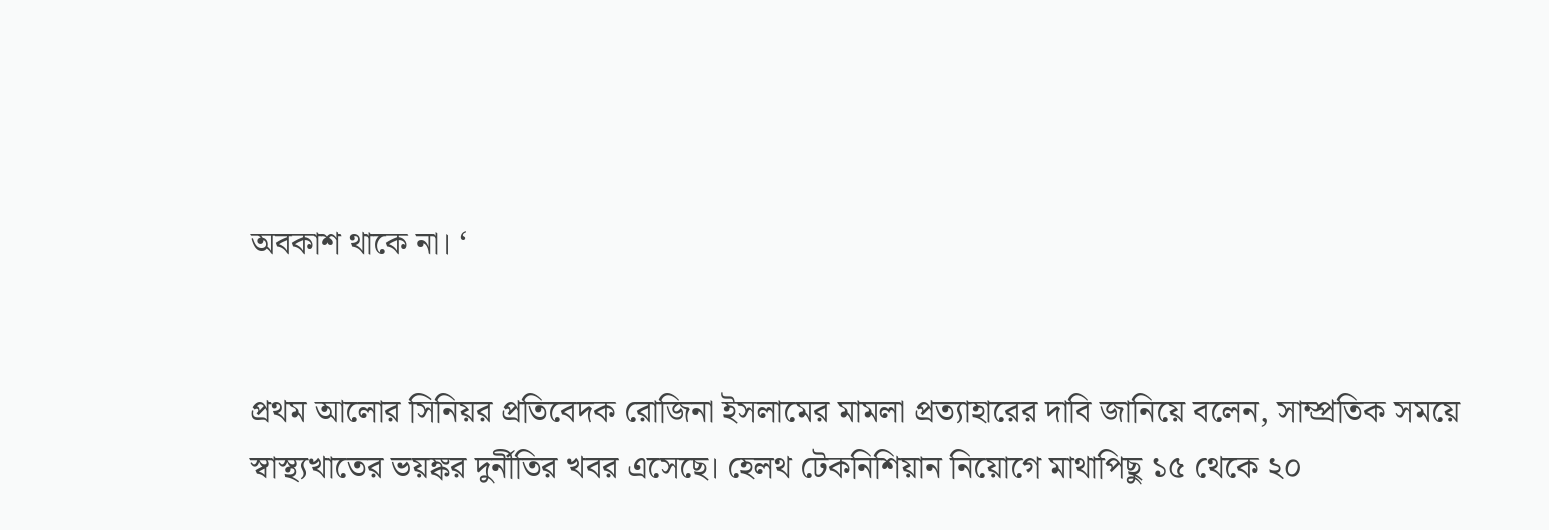অবকাশ থাকে না। ‘


প্রথম আলোর সিনিয়র প্রতিবেদক রোজিনা ইসলামের মামলা প্রত্যাহারের দাবি জানিয়ে বলেন, সাম্প্রতিক সময়ে স্বাস্থ্যখাতের ভয়ঙ্কর দুর্নীতির খবর এসেছে। হেলথ টেকনিশিয়ান নিয়োগে মাথাপিছু ১৫ থেকে ২০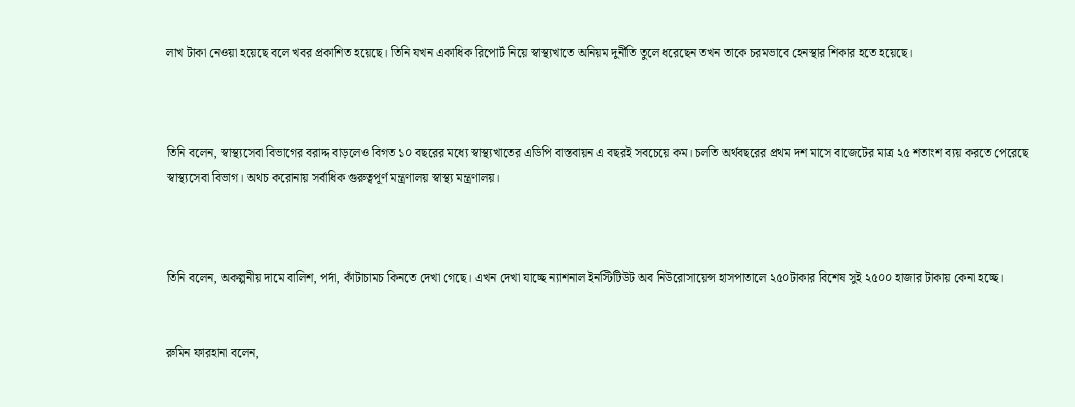লাখ টাকা নেওয়া হয়েছে বলে খবর প্রকাশিত হয়েছে। তিনি যখন একাধিক রিপোর্ট নিয়ে স্বাস্থ্যখাতে অনিয়ম দুর্নীতি তুলে ধরেছেন তখন তাকে চরমভাবে হেনস্থার শিকার হতে হয়েছে।



তিনি বলেন, স্বাস্থ্যসেবা বিভাগের বরাদ্দ বাড়লেও বিগত ১০ বছরের মধ্যে স্বাস্থ্যখাতের এডিপি বাস্তবায়ন এ বছরই সবচেয়ে কম। চলতি অর্থবছরের প্রথম দশ মাসে বাজেটের মাত্র ২৫ শতাংশ ব্যয় করতে পেরেছে স্বাস্থ্যসেবা বিভাগ। অথচ করোনায় সর্বাধিক গুরুত্বপূর্ণ মন্ত্রণালয় স্বাস্থ্য মন্ত্রণালয়।



তিনি বলেন, অকল্পনীয় দামে বালিশ, পর্দা, কাঁটাচামচ কিনতে দেখা গেছে। এখন দেখা যাচ্ছে ন্যাশনাল ইনস্টিটিউট অব নিউরোসায়েন্স হাসপাতালে ২৫০টাকার বিশেষ সুই ২৫০০ হাজার টাকায় কেনা হচ্ছে।


রুমিন ফারহানা বলেন,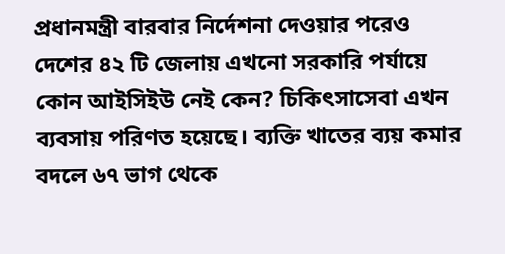প্রধানমন্ত্রী বারবার নির্দেশনা দেওয়ার পরেও দেশের ৪২ টি জেলায় এখনো সরকারি পর্যায়ে কোন আইসিইউ নেই কেন? চিকিৎসাসেবা এখন ব্যবসায় পরিণত হয়েছে। ব্যক্তি খাতের ব্যয় কমার বদলে ৬৭ ভাগ থেকে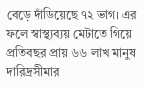বেড়ে দাঁডিয়েছে ৭২ ভাগ। এর ফলে স্বাস্থ্যব্যয় মেটাতে গিয়ে প্রতিবছর প্রায় ৬৬ লাখ মানুষ দারিদ্রসীমার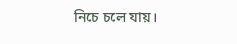নিচে চলে যায়।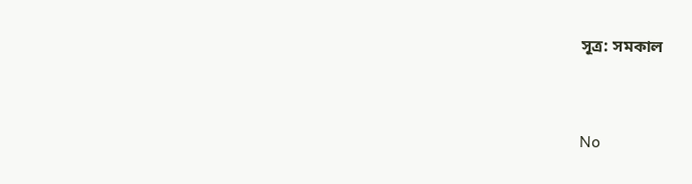সূত্র: সমকাল


No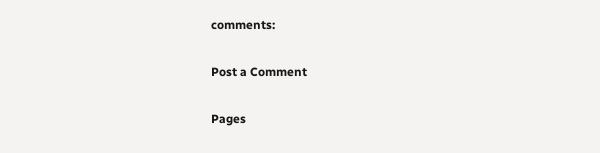comments:

Post a Comment

Pages